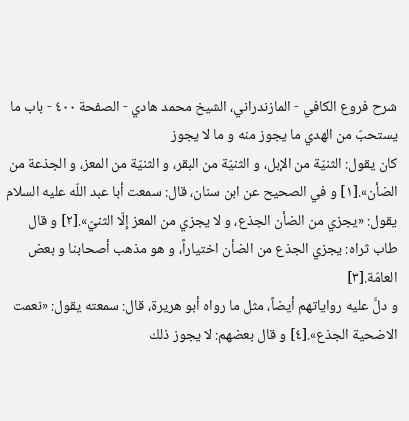شرح فروع الكافي - المازندراني، الشيخ محمد هادي - الصفحة ٤٠٠ - باب ما يستحبّ من الهدي ما يجوز منه و ما لا يجوز
كان يقول: الثنيّة من الإبل، و الثنيّة من البقر، و الثنيّة من المعز، و الجذعة من الضأن».[١] و في الصحيح عن ابن سنان، قال: سمعت أبا عبد اللّه عليه السلام يقول: «يجزي من الضأن الجذع، و لا يجزي من المعز إلّا الثنيّ».[٢] و قال طاب ثراه: يجزي الجذع من الضأن اختياراً، و هو مذهب أصحابنا و بعض العامّة.[٣]
و دلَّ عليه رواياتهم أيضاً، مثل ما رواه أبو هريرة، قال: سمعته يقول: «نعمت الاضحية الجذع».[٤] و قال بعضهم: لا يجوز ذلك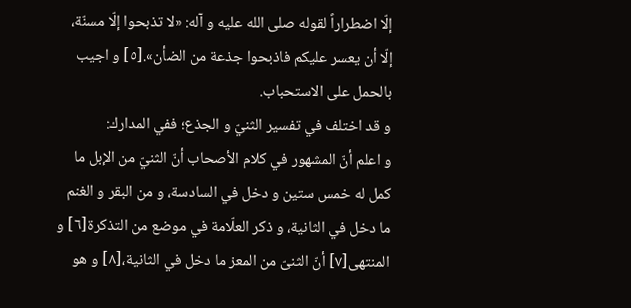إلّا اضطراراً لقوله صلى الله عليه و آله: «لا تذبحوا إلّا مسنّة، إلّا أن يعسر عليكم فاذبحوا جذعة من الضأن».[٥] و اجيب بالحمل على الاستحباب.
و قد اختلف في تفسير الثنيّ و الجذع؛ ففي المدارك:
و اعلم أنّ المشهور في كلام الأصحاب أنّ الثنيّ من الإبل ما كمل له خمس ستين و دخل في السادسة، و من البقر و الغنم ما دخل في الثانية، و ذكر العلّامة في موضع من التذكرة[٦] و المنتهى[٧] أنّ الثنىّ من المعز ما دخل في الثانية،[٨] و هو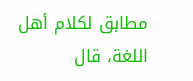مطابق لكلام أهل اللغة، قال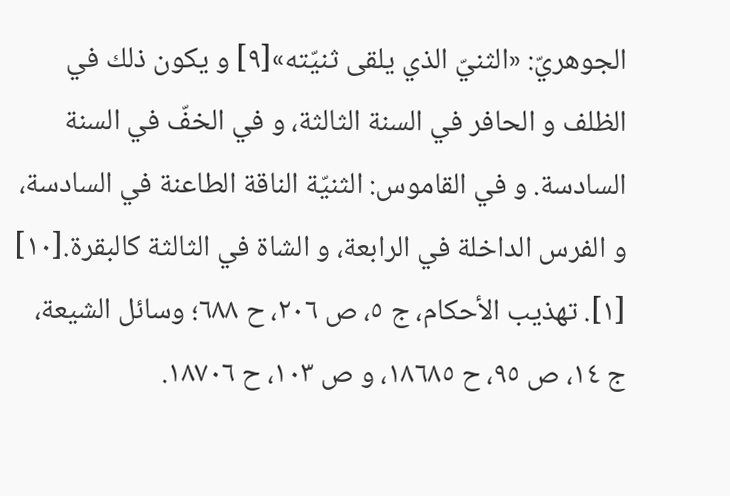الجوهريّ: «الثنيّ الذي يلقى ثنيّته»[٩] و يكون ذلك في الظلف و الحافر في السنة الثالثة، و في الخفّ في السنة السادسة. و في القاموس: الثنيّة الناقة الطاعنة في السادسة، و الفرس الداخلة في الرابعة، و الشاة في الثالثة كالبقرة.[١٠]
[١]. تهذيب الأحكام، ج ٥، ص ٢٠٦، ح ٦٨٨؛ وسائل الشيعة، ج ١٤، ص ٩٥، ح ١٨٦٨٥، و ص ١٠٣، ح ١٨٧٠٦.